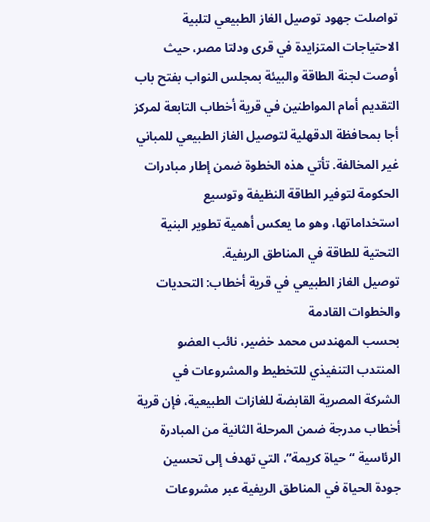تواصلت جهود توصيل الغاز الطبيعي لتلبية الاحتياجات المتزايدة في قرى ودلتا مصر، حيث أوصت لجنة الطاقة والبيئة بمجلس النواب بفتح باب التقديم أمام المواطنين في قرية أخطاب التابعة لمركز أجا بمحافظة الدقهلية لتوصيل الغاز الطبيعي للمباني غير المخالفة. تأتي هذه الخطوة ضمن إطار مبادرات الحكومة لتوفير الطاقة النظيفة وتوسيع استخداماتها، وهو ما يعكس أهمية تطوير البنية التحتية للطاقة في المناطق الريفية.
توصيل الغاز الطبيعي في قرية أخطاب: التحديات والخطوات القادمة
بحسب المهندس محمد خضير، نائب العضو المنتدب التنفيذي للتخطيط والمشروعات في الشركة المصرية القابضة للغازات الطبيعية، فإن قرية أخطاب مدرجة ضمن المرحلة الثانية من المبادرة الرئاسية “حياة كريمة”، التي تهدف إلى تحسين جودة الحياة في المناطق الريفية عبر مشروعات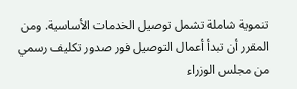تنموية شاملة تشمل توصيل الخدمات الأساسية. ومن المقرر أن تبدأ أعمال التوصيل فور صدور تكليف رسمي من مجلس الوزراء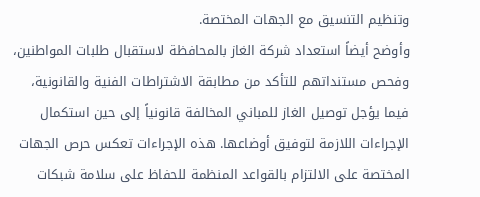وتنظيم التنسيق مع الجهات المختصة.
وأوضح أيضاً استعداد شركة الغاز بالمحافظة لاستقبال طلبات المواطنين، وفحص مستنداتهم للتأكد من مطابقة الاشتراطات الفنية والقانونية، فيما يؤجل توصيل الغاز للمباني المخالفة قانونياً إلى حين استكمال الإجراءات اللازمة لتوفيق أوضاعها. هذه الإجراءات تعكس حرص الجهات المختصة على الالتزام بالقواعد المنظمة للحفاظ على سلامة شبكات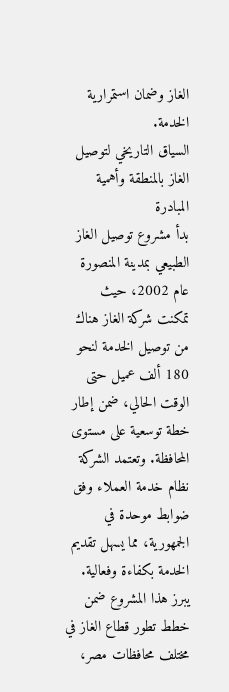الغاز وضمان استمرارية الخدمة.
السياق التاريخي لتوصيل الغاز بالمنطقة وأهمية المبادرة
بدأ مشروع توصيل الغاز الطبيعي بمدينة المنصورة عام 2002، حيث تمكنت شركة الغاز هناك من توصيل الخدمة لنحو 180 ألف عميل حتى الوقت الحالي، ضمن إطار خطة توسعية على مستوى المحافظة. وتعتمد الشركة نظام خدمة العملاء وفق ضوابط موحدة في الجمهورية، مما يسهل تقديم الخدمة بكفاءة وفعالية.
يبرز هذا المشروع ضمن خطط تطور قطاع الغاز في مختلف محافظات مصر،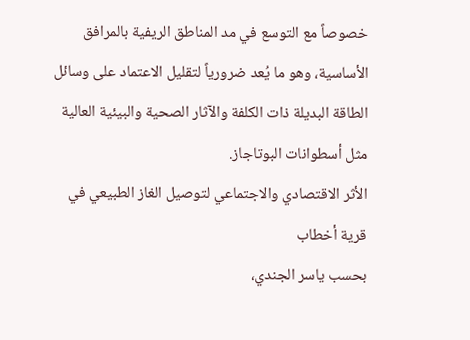خصوصاً مع التوسع في مد المناطق الريفية بالمرافق الأساسية، وهو ما يُعد ضرورياً لتقليل الاعتماد على وسائل الطاقة البديلة ذات الكلفة والآثار الصحية والبيئية العالية مثل أسطوانات البوتاجاز.
الأثر الاقتصادي والاجتماعي لتوصيل الغاز الطبيعي في قرية أخطاب
بحسب ياسر الجندي،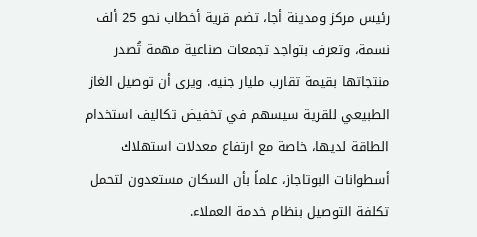رئيس مركز ومدينة أجا، تضم قرية أخطاب نحو 25 ألف نسمة، وتعرف بتواجد تجمعات صناعية مهمة تُصدر منتجاتها بقيمة تقارب مليار جنيه. ويرى أن توصيل الغاز الطبيعي للقرية سيسهم في تخفيض تكاليف استخدام الطاقة لديها، خاصة مع ارتفاع معدلات استهلاك أسطوانات البوتاجاز، علماً بأن السكان مستعدون لتحمل تكلفة التوصيل بنظام خدمة العملاء.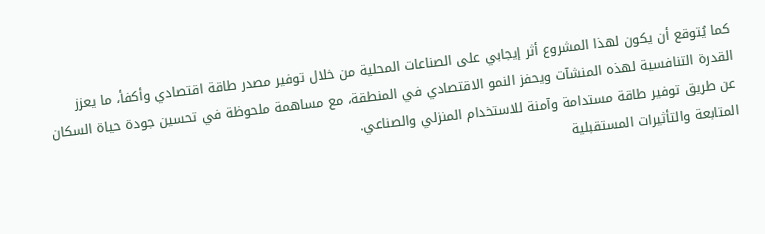كما يُتوقع أن يكون لهذا المشروع أثر إيجابي على الصناعات المحلية من خلال توفير مصدر طاقة اقتصادي وأكفأ، ما يعزز القدرة التنافسية لهذه المنشآت ويحفز النمو الاقتصادي في المنطقة، مع مساهمة ملحوظة في تحسين جودة حياة السكان عن طريق توفير طاقة مستدامة وآمنة للاستخدام المنزلي والصناعي.
المتابعة والتأثيرات المستقبلية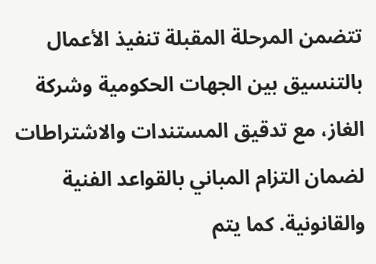تتضمن المرحلة المقبلة تنفيذ الأعمال بالتنسيق بين الجهات الحكومية وشركة الغاز، مع تدقيق المستندات والاشتراطات لضمان التزام المباني بالقواعد الفنية والقانونية. كما يتم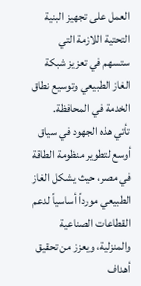العمل على تجهيز البنية التحتية اللازمة التي ستسهم في تعزيز شبكة الغاز الطبيعي وتوسيع نطاق الخدمة في المحافظة.
تأتي هذه الجهود في سياق أوسع لتطوير منظومة الطاقة في مصر، حيث يشكل الغاز الطبيعي مورداً أساسياً لدعم القطاعات الصناعية والمنزلية، ويعزز من تحقيق أهداف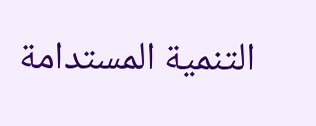التنمية المستدامة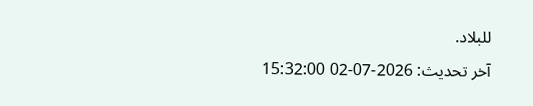للبلاد.
آخر تحديث: 2026-07-02 15:32:00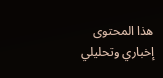هذا المحتوى إخباري وتحليلي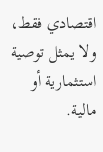اقتصادي فقط، ولا يمثل توصية استثمارية أو مالية.